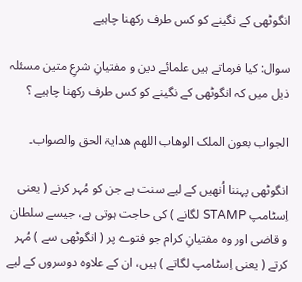انگوٹھی کے نگینے کو کس طرف رکھنا چاہیے

سوال: کیا فرماتے ہیں علمائے دین و مفتیانِ شرعِ متین مسئلہ ذیل میں کہ انگوٹھی کے نگینے کو کس طرف رکھنا چاہیے ؟

الجواب بعون الملک الوھاب اللھم ھدایۃ الحق والصواب۔

انگوٹھی پہننا اُنھیں کے لیے سنت ہے جن کو مُہر کرنے ( یعنی اِسٹامپ STAMP لگانے ) کی حاجت ہوتی ہے، جیسے سلطان و قاضی اور وہ مفتیانِ کرام جو فتوے پر ( انگوٹھی سے ) مُہر کرتے ( یعنی اِسٹامپ لگاتے ) ہیں، ان کے علاوہ دوسروں کے لیے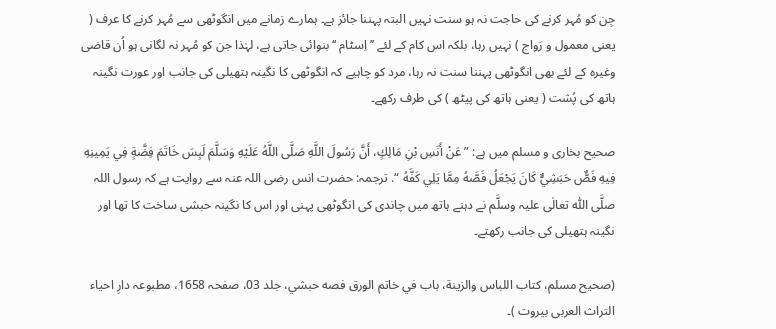جِن کو مُہر کرنے کی حاجت نہ ہو سنت نہیں البتہ پہننا جائز ہے۔ ہمارے زمانے میں انگوٹھی سے مُہر کرنے کا عرف ( یعنی معمول و رَواج ) نہیں رہا، بلکہ اس کام کے لئے ’’ اِسٹام ‘‘ بنوائی جاتی ہے، لہٰذا جن کو مُہر نہ لگانی ہو اُن قاضی وغیرہ کے لئے بھی انگوٹھی پہننا سنت نہ رہا، مرد کو چاہیے کہ انگوٹھی کا نگینہ ہتھیلی کی جانب اور عورت نگینہ ہاتھ کی پُشت ( یعنی ہاتھ کی پیٹھ ) کی طرف رکھے۔

صحیح بخاری و مسلم میں ہے: ” عَنْ أَنَسِ بْنِ مَالِكٍ، أَنَّ رَسُولَ اللَّهِ صَلَّى اللَّهُ عَلَيْهِ وَسَلَّمَ لَبِسَ خَاتَمَ فِضَّةٍ فِي يَمِينِهِ فِيهِ فَصٌّ حَبَشِيٌّ كَانَ يَجْعَلُ فَصَّهُ مِمَّا يَلِي كَفَّهُ “. ترجمہ: حضرت انس رضی اللہ عنہ سے روایت ہے کہ رسول اللہ صلَّی اللّٰہ تعالٰی علیہ وسلَّم نے دہنے ہاتھ میں چاندی کی انگوٹھی پہنی اور اس کا نگینہ حبشی ساخت کا تھا اور نگینہ ہتھیلی کی جانب رکھتے۔

(صحیح مسلم، كتاب اللباس والزينة، باب في خاتم الورق فصه حبشي، جلد 03، صفحہ 1658، مطبوعہ دارِ احیاء التراث العربی بیروت )۔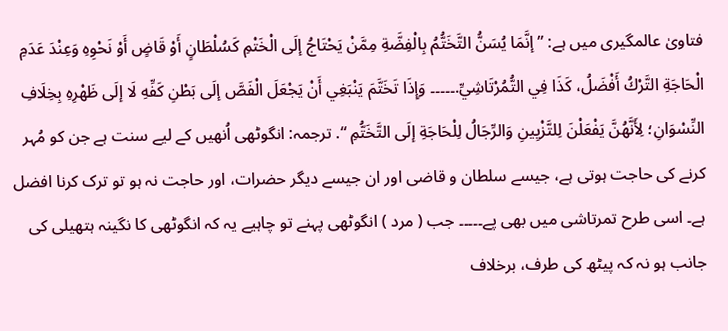فتاویٰ عالمگیری میں ہے: ” إنَّمَا يُسَنُّ التَّخَتُّمُ بِالْفِضَّةِ مِمَّنْ يَحْتَاجُ إلَى الْخَتْمِ كَسُلْطَانٍ أَوْ قَاضٍ أَوْ نَحْوِهِ وَعِنْدَ عَدَمِ الْحَاجَةِ التَّرْكُ أَفْضَلُ، كَذَا فِي التُّمُرْتَاشِيِّ.۔۔۔۔۔ وَإِذَا تَخَتَّمَ يَنْبَغِي أَنْ يَجْعَلَ الْفَصَّ إلَى بَطْنِ كَفِّهِ لَا إلَى ظَهْرِهِ بِخِلَافِ النِّسْوَانِ؛ لِأَنَّهُنَّ يَفْعَلْنَ لِلتَّزْيِينِ وَالرِّجَالُ لِلْحَاجَةِ إلَى التَّخَتُّمِ “. ترجمہ: انگوٹھی اُنھیں کے لیے سنت ہے جن کو مُہر کرنے کی حاجت ہوتی ہے، جیسے سلطان و قاضی اور ان جیسے دیگر حضرات، اور حاجت نہ ہو تو ترک کرنا افضل ہے۔ اسی طرح تمرتاشی میں بھی پے۔۔۔۔۔ جب ( مرد ) انگوٹھی پہنے تو چاہیے یہ کہ انگوٹھی کا نگینہ ہتھیلی کی جانب ہو نہ کہ پیٹھ کی طرف، برخلاف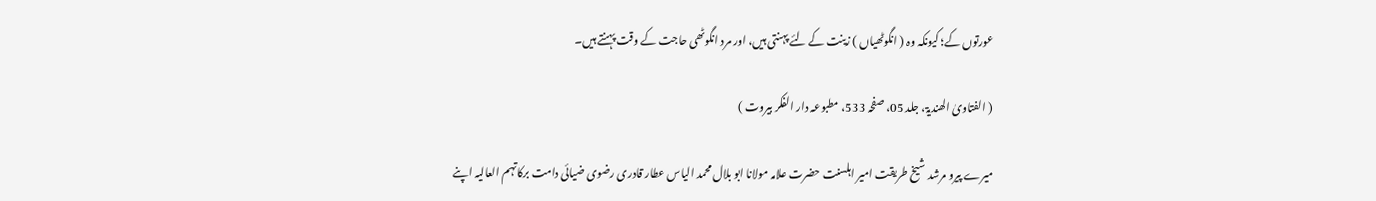عورتوں کے؛ کیونکہ وہ ( انگوٹھیاں ) زینت کے لئے پہنتی ہیں، اور مرد انگوٹھی حاجت کے وقت پہنتے ہیں۔

( الفتاویٰ الھندیۃ، جلد 05، صفحہ 533، مطبوعہ دار الفکر بیروت )

میرے پیرو مرشد شیخ طریقت امیر اہلسنت حضرت علامہ مولانا ابو بلال محمد الیاس عطار قادری رضوی ضیائی دامت برکاتہم العالیہ اپنے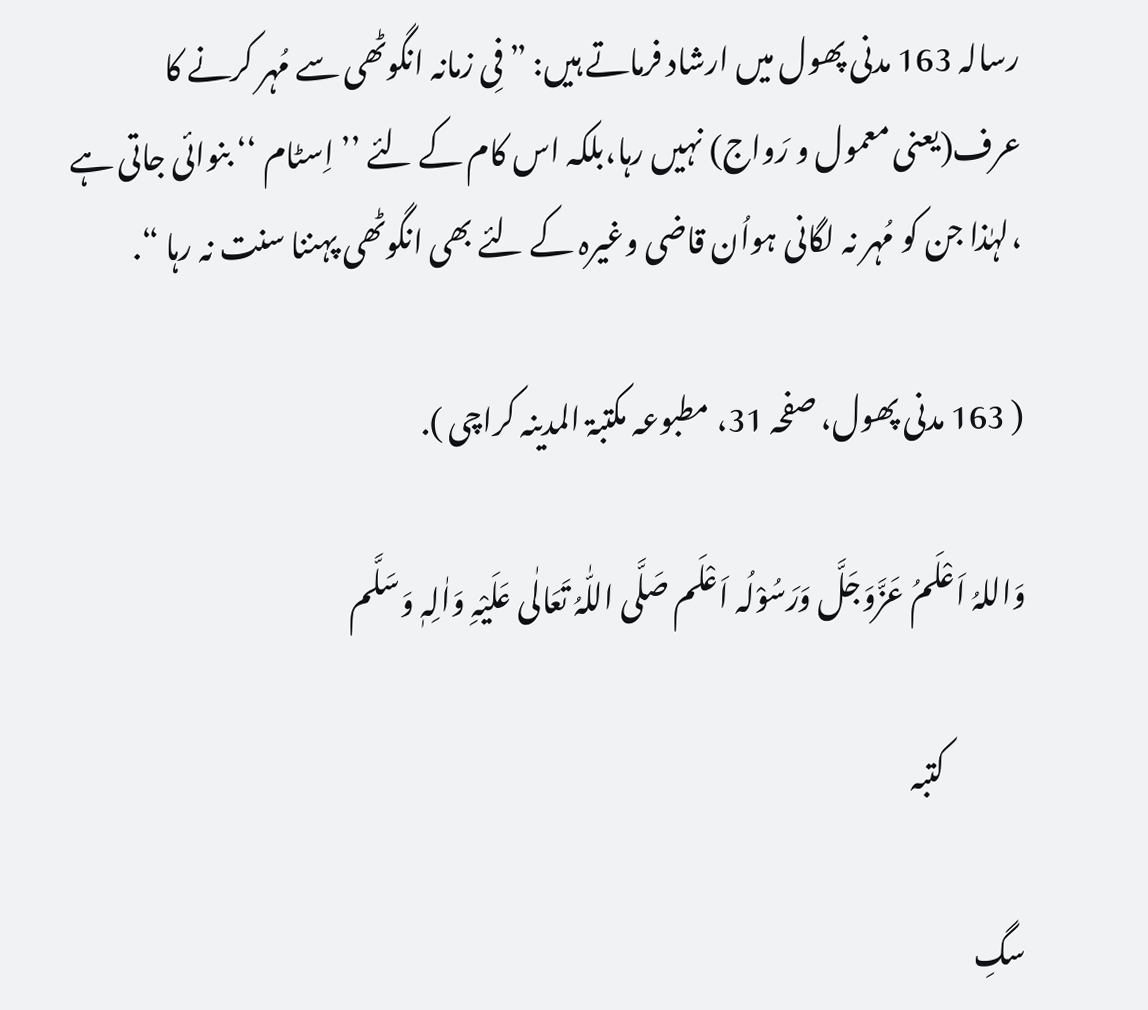رسالہ 163 مدنی پھول میں ارشاد فرماتے ہیں: ” فِی زمانہ انگوٹھی سے مُہر کرنے کا عرف(یعنی معمول و رَواج) نہیں رہا،بلکہ اس کام کے لئے ’’ اِسٹام ‘‘ بنوائی جاتی ہے ،لہٰذا جن کو مُہر نہ لگانی ہواُن قاضی وغیرہ کے لئے بھی انگوٹھی پہننا سنت نہ رہا “.

( 163 مدنی پھول، صفحہ 31، مطبوعہ مکتبۃ المدینہ کراچی ).

وَاللہُ اَعْلَمُ عَزَّوَجَلَّ وَرَسُوْلُہ اَعْلَم صَلَّی اللّٰہُ تَعَالٰی عَلَیْہِ وَاٰلِہٖ وَسَلَّم

              کتبہ

 سگِ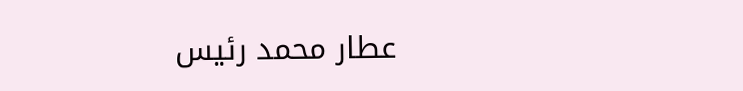عطار محمد رئیس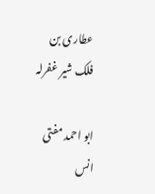عطاری بن فلک شیر غفرلہ

ابو احمد مفتی انس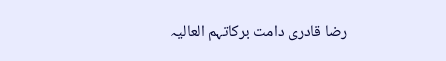رضا قادری دامت برکاتہم العالیہ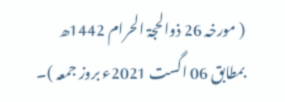( مورخہ 26 ذوالحجۃ الحرام 1442ھ بمطابق 06 اگست 2021ء بروز جمعہ )۔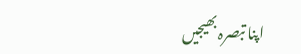اپنا تبصرہ بھیجیں